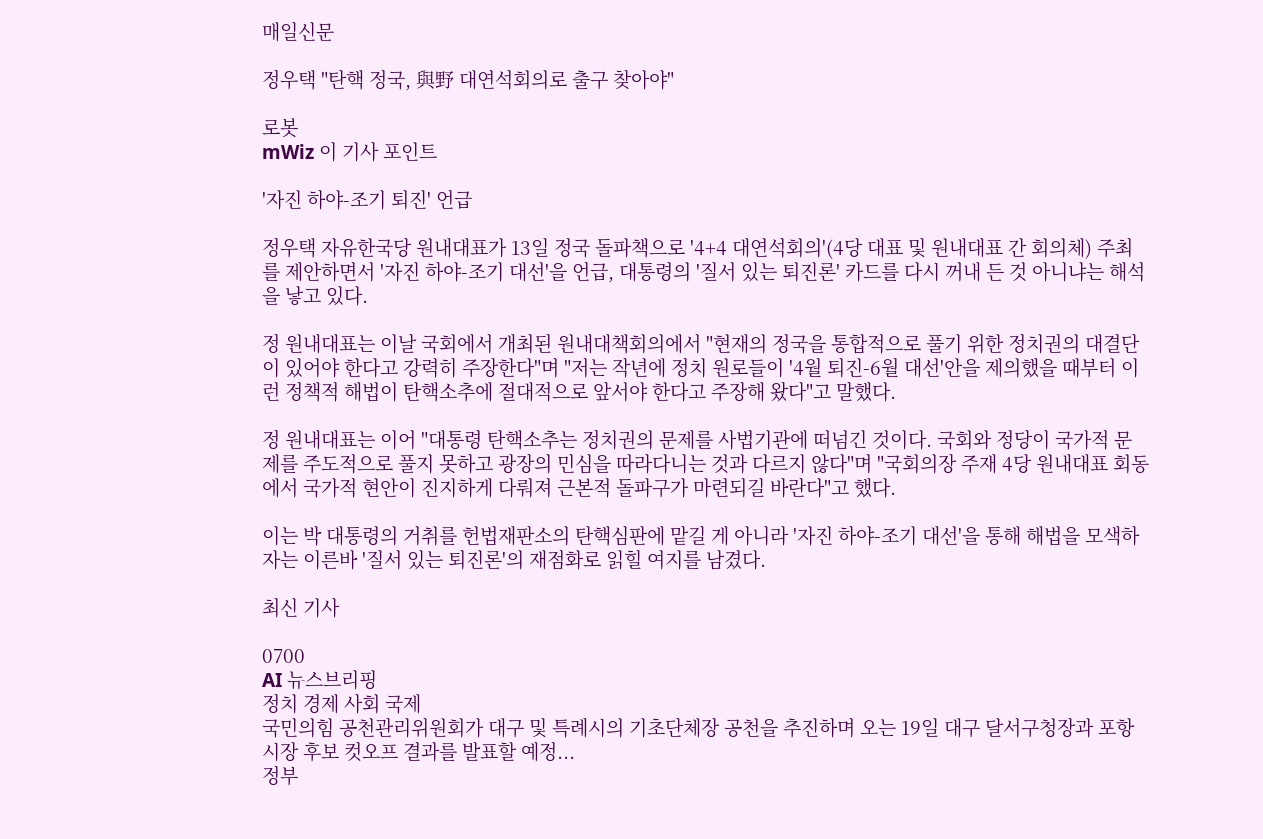매일신문

정우택 "탄핵 정국, 與野 대연석회의로 출구 찾아야"

로봇
mWiz 이 기사 포인트

'자진 하야-조기 퇴진' 언급

정우택 자유한국당 원내대표가 13일 정국 돌파책으로 '4+4 대연석회의'(4당 대표 및 원내대표 간 회의체) 주최를 제안하면서 '자진 하야-조기 대선'을 언급, 대통령의 '질서 있는 퇴진론' 카드를 다시 꺼내 든 것 아니냐는 해석을 낳고 있다.

정 원내대표는 이날 국회에서 개최된 원내대책회의에서 "현재의 정국을 통합적으로 풀기 위한 정치권의 대결단이 있어야 한다고 강력히 주장한다"며 "저는 작년에 정치 원로들이 '4월 퇴진-6월 대선'안을 제의했을 때부터 이런 정책적 해법이 탄핵소추에 절대적으로 앞서야 한다고 주장해 왔다"고 말했다.

정 원내대표는 이어 "대통령 탄핵소추는 정치권의 문제를 사법기관에 떠넘긴 것이다. 국회와 정당이 국가적 문제를 주도적으로 풀지 못하고 광장의 민심을 따라다니는 것과 다르지 않다"며 "국회의장 주재 4당 원내대표 회동에서 국가적 현안이 진지하게 다뤄져 근본적 돌파구가 마련되길 바란다"고 했다.

이는 박 대통령의 거취를 헌법재판소의 탄핵심판에 맡길 게 아니라 '자진 하야-조기 대선'을 통해 해법을 모색하자는 이른바 '질서 있는 퇴진론'의 재점화로 읽힐 여지를 남겼다.

최신 기사

0700
AI 뉴스브리핑
정치 경제 사회 국제
국민의힘 공천관리위원회가 대구 및 특례시의 기초단체장 공천을 추진하며 오는 19일 대구 달서구청장과 포항시장 후보 컷오프 결과를 발표할 예정...
정부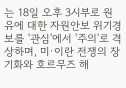는 18일 오후 3시부로 원유에 대한 자원안보 위기경보를 '관심'에서 '주의'로 격상하며, 미·이란 전쟁의 장기화와 호르무즈 해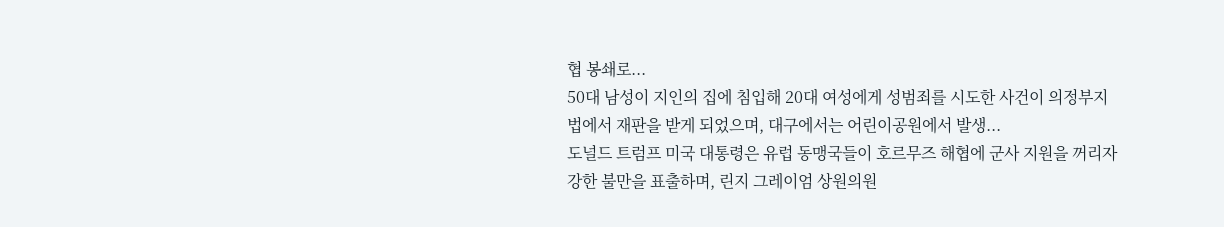협 봉쇄로...
50대 남성이 지인의 집에 침입해 20대 여성에게 성범죄를 시도한 사건이 의정부지법에서 재판을 받게 되었으며, 대구에서는 어린이공원에서 발생...
도널드 트럼프 미국 대통령은 유럽 동맹국들이 호르무즈 해협에 군사 지원을 꺼리자 강한 불만을 표출하며, 린지 그레이엄 상원의원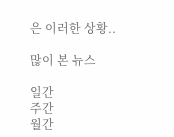은 이러한 상황..

많이 본 뉴스

일간
주간
월간